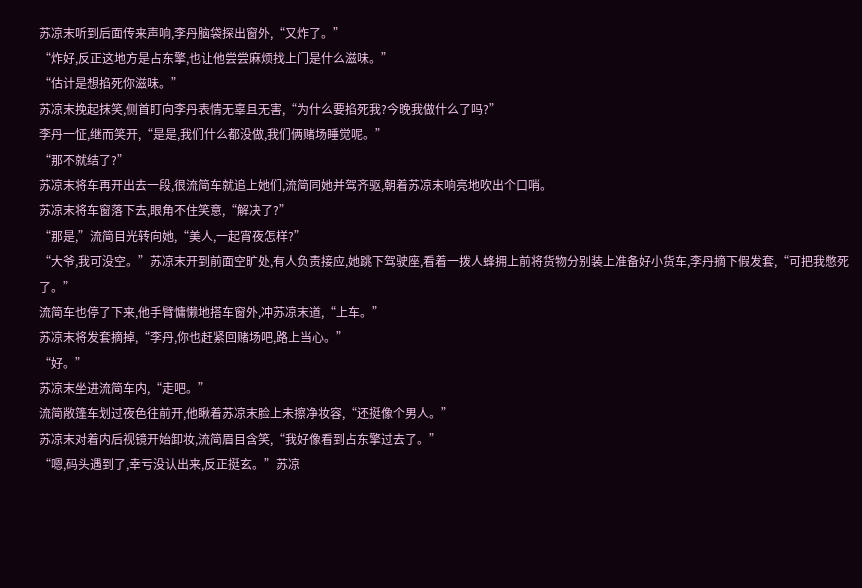苏凉末听到后面传来声响,李丹脑袋探出窗外,“又炸了。”
“炸好,反正这地方是占东擎,也让他尝尝麻烦找上门是什么滋味。”
“估计是想掐死你滋味。”
苏凉末挽起抹笑,侧首盯向李丹表情无辜且无害,“为什么要掐死我?今晚我做什么了吗?”
李丹一怔,继而笑开,“是是,我们什么都没做,我们俩赌场睡觉呢。”
“那不就结了?”
苏凉末将车再开出去一段,很流简车就追上她们,流简同她并驾齐驱,朝着苏凉末响亮地吹出个口哨。
苏凉末将车窗落下去,眼角不住笑意,“解决了?”
“那是,”流简目光转向她,“美人,一起宵夜怎样?”
“大爷,我可没空。”苏凉末开到前面空旷处,有人负责接应,她跳下驾驶座,看着一拨人蜂拥上前将货物分别装上准备好小货车,李丹摘下假发套,“可把我憋死了。”
流简车也停了下来,他手臂慵懒地搭车窗外,冲苏凉末道,“上车。”
苏凉末将发套摘掉,“李丹,你也赶紧回赌场吧,路上当心。”
“好。”
苏凉末坐进流简车内,“走吧。”
流简敞篷车划过夜色往前开,他瞅着苏凉末脸上未擦净妆容,“还挺像个男人。”
苏凉末对着内后视镜开始卸妆,流简眉目含笑,“我好像看到占东擎过去了。”
“嗯,码头遇到了,幸亏没认出来,反正挺玄。”苏凉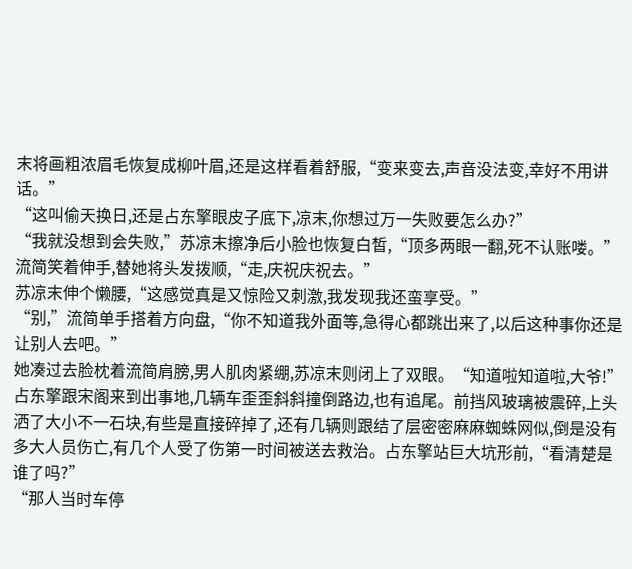末将画粗浓眉毛恢复成柳叶眉,还是这样看着舒服,“变来变去,声音没法变,幸好不用讲话。”
“这叫偷天换日,还是占东擎眼皮子底下,凉末,你想过万一失败要怎么办?”
“我就没想到会失败,”苏凉末擦净后小脸也恢复白皙,“顶多两眼一翻,死不认账喽。”
流简笑着伸手,替她将头发拨顺,“走,庆祝庆祝去。”
苏凉末伸个懒腰,“这感觉真是又惊险又刺激,我发现我还蛮享受。”
“别,”流简单手搭着方向盘,“你不知道我外面等,急得心都跳出来了,以后这种事你还是让别人去吧。”
她凑过去脸枕着流简肩膀,男人肌肉紧绷,苏凉末则闭上了双眼。“知道啦知道啦,大爷!”
占东擎跟宋阁来到出事地,几辆车歪歪斜斜撞倒路边,也有追尾。前挡风玻璃被震碎,上头洒了大小不一石块,有些是直接碎掉了,还有几辆则跟结了层密密麻麻蜘蛛网似,倒是没有多大人员伤亡,有几个人受了伤第一时间被送去救治。占东擎站巨大坑形前,“看清楚是谁了吗?”
“那人当时车停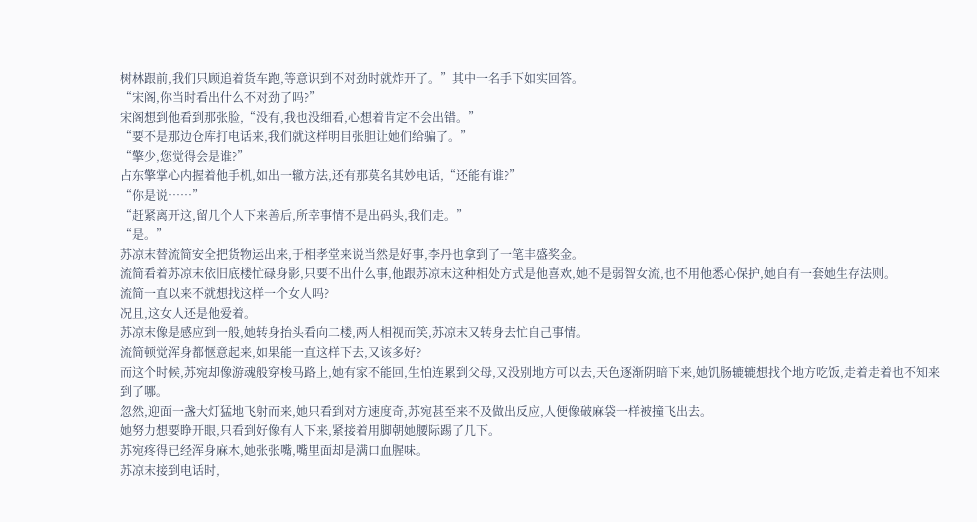树林跟前,我们只顾追着货车跑,等意识到不对劲时就炸开了。”其中一名手下如实回答。
“宋阁,你当时看出什么不对劲了吗?”
宋阁想到他看到那张脸,“没有,我也没细看,心想着肯定不会出错。”
“要不是那边仓库打电话来,我们就这样明目张胆让她们给骗了。”
“擎少,您觉得会是谁?”
占东擎掌心内握着他手机,如出一辙方法,还有那莫名其妙电话,“还能有谁?”
“你是说……”
“赶紧离开这,留几个人下来善后,所幸事情不是出码头,我们走。”
“是。”
苏凉末替流简安全把货物运出来,于相孝堂来说当然是好事,李丹也拿到了一笔丰盛奖金。
流简看着苏凉末依旧底楼忙碌身影,只要不出什么事,他跟苏凉末这种相处方式是他喜欢,她不是弱智女流,也不用他悉心保护,她自有一套她生存法则。
流简一直以来不就想找这样一个女人吗?
况且,这女人还是他爱着。
苏凉末像是感应到一般,她转身抬头看向二楼,两人相视而笑,苏凉末又转身去忙自己事情。
流简顿觉浑身都惬意起来,如果能一直这样下去,又该多好?
而这个时候,苏宛却像游魂般穿梭马路上,她有家不能回,生怕连累到父母,又没别地方可以去,天色逐渐阴暗下来,她饥肠辘辘想找个地方吃饭,走着走着也不知来到了哪。
忽然,迎面一盏大灯猛地飞射而来,她只看到对方速度奇,苏宛甚至来不及做出反应,人便像破麻袋一样被撞飞出去。
她努力想要睁开眼,只看到好像有人下来,紧接着用脚朝她腰际踢了几下。
苏宛疼得已经浑身麻木,她张张嘴,嘴里面却是满口血腥味。
苏凉末接到电话时,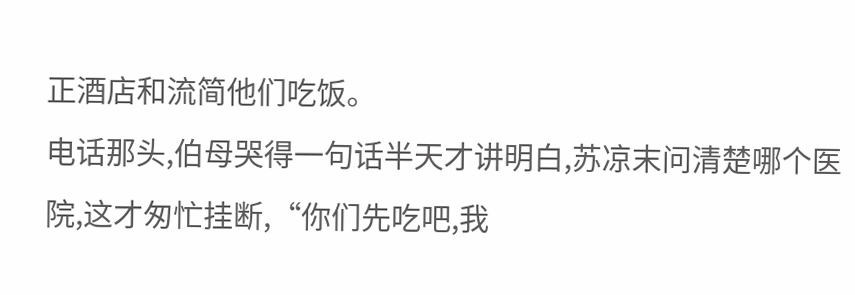正酒店和流简他们吃饭。
电话那头,伯母哭得一句话半天才讲明白,苏凉末问清楚哪个医院,这才匆忙挂断,“你们先吃吧,我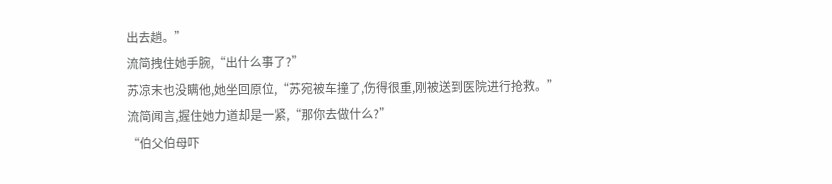出去趟。”
流简拽住她手腕,“出什么事了?”
苏凉末也没瞒他,她坐回原位,“苏宛被车撞了,伤得很重,刚被送到医院进行抢救。”
流简闻言,握住她力道却是一紧,“那你去做什么?”
“伯父伯母吓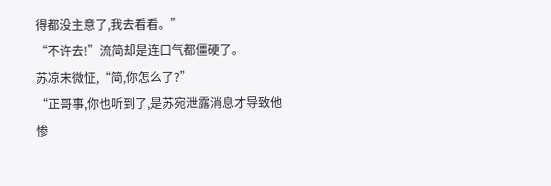得都没主意了,我去看看。”
“不许去!”流简却是连口气都僵硬了。
苏凉末微怔,“简,你怎么了?”
“正哥事,你也听到了,是苏宛泄露消息才导致他惨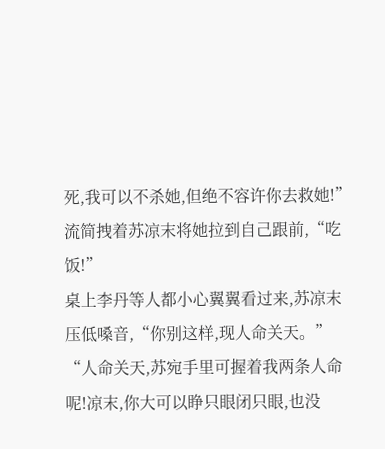死,我可以不杀她,但绝不容许你去救她!”流简拽着苏凉末将她拉到自己跟前,“吃饭!”
桌上李丹等人都小心翼翼看过来,苏凉末压低嗓音,“你别这样,现人命关天。”
“人命关天,苏宛手里可握着我两条人命呢!凉末,你大可以睁只眼闭只眼,也没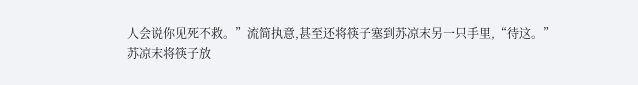人会说你见死不救。”流简执意,甚至还将筷子塞到苏凉末另一只手里,“待这。”
苏凉末将筷子放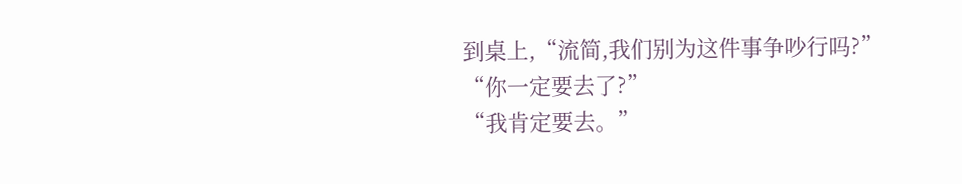到桌上,“流简,我们别为这件事争吵行吗?”
“你一定要去了?”
“我肯定要去。”